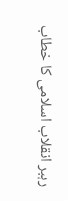رہبر انقلاب اسلامی کا خطاب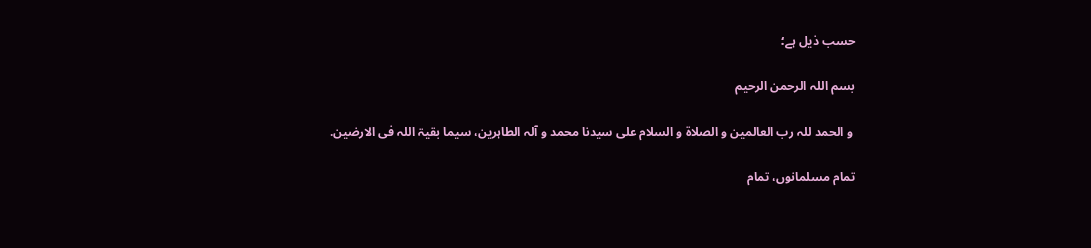حسب ذیل ہے؛

بسم اللہ الرحمن الرحیم

 و الحمد للہ رب العالمین و الصلاۃ و السلام علی سیدنا محمد و آلہ الطاہرین، سیما بقیۃ اللہ فی الارضین.

تمام مسلمانوں، تمام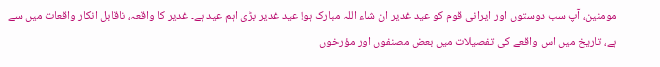مومنین، آپ سب دوستوں اور ایرانی قوم کو عید غدیر ان شاء اللہ مبارک ہو! عید غدیر بڑی اہم عید ہے۔ غدیر کا واقعہ، ناقابل انکار واقعات میں سے ہے، تاریخ میں اس واقعے کی تفصیلات میں بعض مصنفوں اور مؤرخوں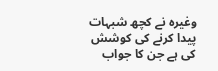وغیرہ نے کچھ شبہات پیدا کرنے کی کوشش کی ہے جن کا جواب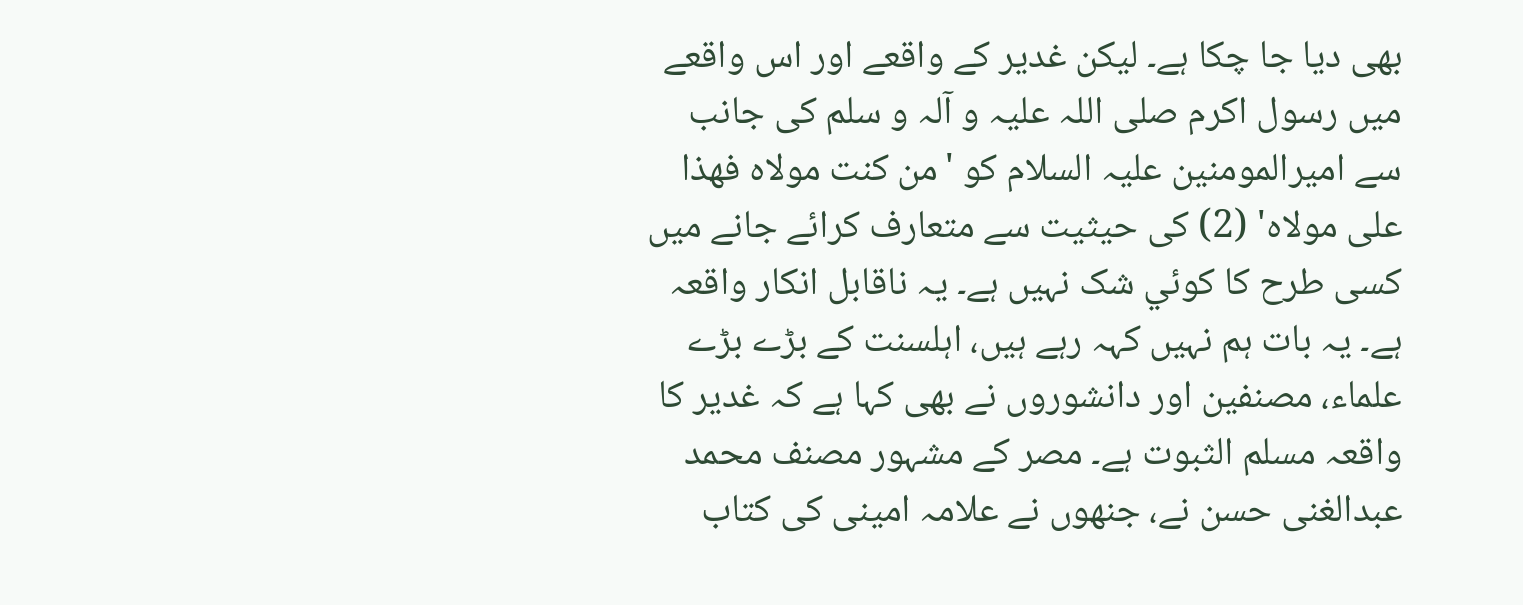بھی دیا جا چکا ہے۔ لیکن غدیر کے واقعے اور اس واقعے میں رسول اکرم صلی اللہ علیہ و آلہ و سلم کی جانب سے امیرالمومنین علیہ السلام کو 'من کنت مولاہ فھذا علی مولاہ' (2) کی حیثیت سے متعارف کرائے جانے میں کسی طرح کا کوئي شک نہیں ہے۔ یہ ناقابل انکار واقعہ ہے۔ یہ بات ہم نہیں کہہ رہے ہیں، اہلسنت کے بڑے بڑے علماء، مصنفین اور دانشوروں نے بھی کہا ہے کہ غدیر کا واقعہ مسلم الثبوت ہے۔ مصر کے مشہور مصنف محمد عبدالغنی حسن نے، جنھوں نے علامہ امینی کی کتاب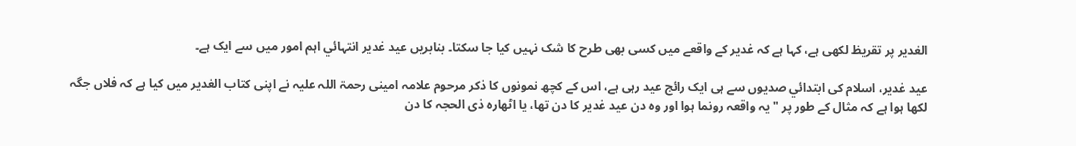الغدیر پر تقریظ لکھی ہے، کہا ہے کہ غدیر کے واقعے میں کسی بھی طرح کا شک نہیں کیا جا سکتا۔ بنابریں عید غدیر انتہائي اہم امور میں سے ایک ہے۔

عید غدیر، اسلام کی ابتدائي صدیوں سے ہی ایک رائج عید رہی ہے، اس کے کچھ نمونوں کا ذکر مرحوم علامہ امینی رحمۃ اللہ علیہ نے اپنی کتاب الغدیر میں کیا ہے کہ فلاں جگہ لکھا ہوا ہے کہ مثال کے طور پر "یہ واقعہ رونما ہوا اور وہ دن عید غدیر کا دن تھا، یا اٹھارہ ذی الحجہ کا دن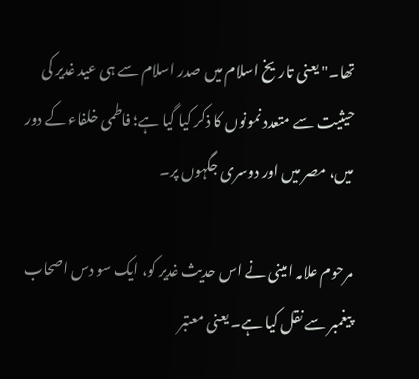تھا۔" یعنی تاریخ اسلام میں صدر اسلام سے ہی عید غدیر کی حیثیت سے متعدد نمونوں کا ذکر کیا گيا ہے؛ فاطمی خلفاء کے دور میں، مصر میں اور دوسری جگہوں پر۔

مرحوم علامہ امینی نے اس حدیث غدیر کو، ایک سو دس اصحاب پیغمبر سے نقل کیا ہے۔ یعنی معتبر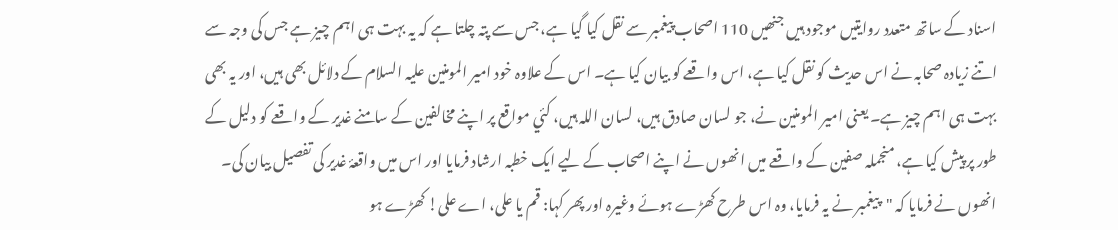اسناد کے ساتھ متعدد روایتیں موجود ہیں جنھیں 110 اصحاب پیغمبر سے نقل کیا گيا ہے، جس سے پتہ چلتا ہے کہ یہ بہت ہی اہم چیز ہے جس کی وجہ سے اتنے زیادہ صحابہ نے اس حدیث کو نقل کیا ہے، اس واقعے کو بیان کیا ہے۔ اس کے علاوہ خود امیر المومنین علیہ السلام کے دلائل بھی ہیں، اور یہ بھی بہت ہی اہم چیز ہے۔ یعنی امیر المومنین نے، جو لسان صادق ہیں، لسان اللہ ہیں، کئي مواقع پر اپنے مخالفین کے سامنے غدیر کے واقعے کو دلیل کے طور پر پیش کیا ہے، منجملہ صفین کے واقعے میں انھوں نے اپنے اصحاب کے لیے ایک خطبہ ارشاد فرمایا اور اس میں واقعۂ غدیر کی تفصیل بیان کی۔ انھوں نے فرمایا کہ "پیغمبر نے یہ فرمایا، وہ اس طرح کھڑے ہوئے وغیرہ اور پھر کہا: قم یا علی، اے علی! کھڑے ہو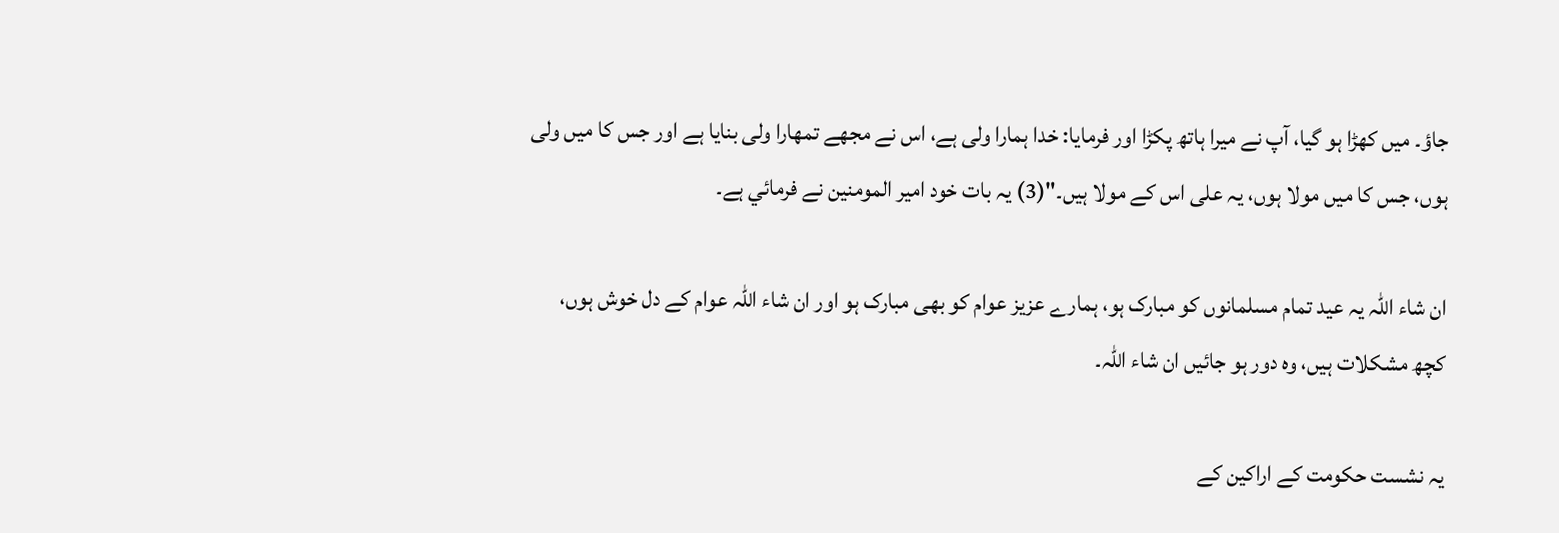جاؤ۔ میں کھڑا ہو گيا، آپ نے میرا ہاتھ پکڑا اور فرمایا: خدا ہمارا ولی ہے، اس نے مجھے تمھارا ولی بنایا ہے اور جس کا میں ولی ہوں، جس کا میں مولا ہوں، یہ علی اس کے مولا ہیں۔"(3) یہ بات خود امیر المومنین نے فرمائي ہے۔

ان شاء اللہ یہ عید تمام مسلمانوں کو مبارک ہو، ہمارے عزیز عوام کو بھی مبارک ہو اور ان شاء اللہ عوام کے دل خوش ہوں، کچھ مشکلات ہیں، وہ دور ہو جائيں ان شاء اللہ۔

یہ نشست حکومت کے اراکین کے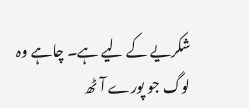شکریے کے لیے ہے۔ چاہے وہ لوگ جو پورے آٹھ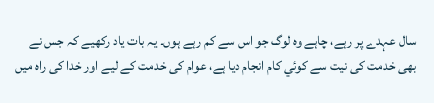سال عہدے پر رہے، چاہے وہ لوگ جو اس سے کم رہے ہوں۔ یہ بات یاد رکھیے کہ جس نے بھی خدمت کی نیت سے کوئي کام انجام دیا ہے، عوام کی خدمت کے لیے اور خدا کی راہ میں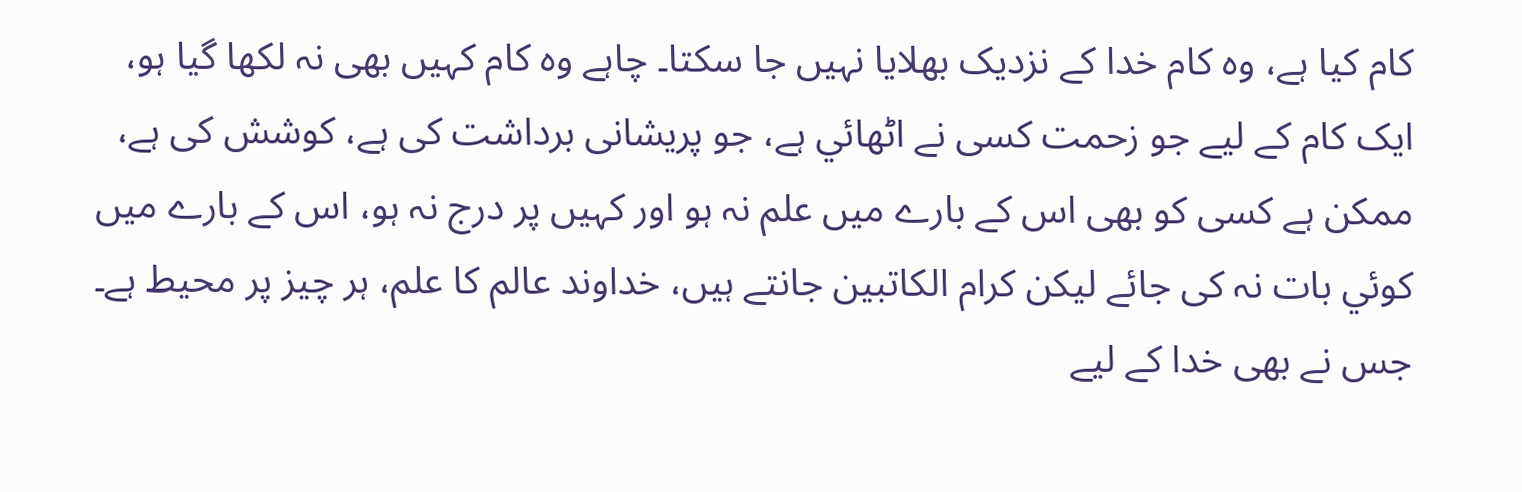کام کیا ہے، وہ کام خدا کے نزدیک بھلایا نہیں جا سکتا۔ چاہے وہ کام کہیں بھی نہ لکھا گيا ہو، ایک کام کے لیے جو زحمت کسی نے اٹھائي ہے، جو پریشانی برداشت کی ہے، کوشش کی ہے، ممکن ہے کسی کو بھی اس کے بارے میں علم نہ ہو اور کہیں پر درج نہ ہو، اس کے بارے میں کوئي بات نہ کی جائے لیکن کرام الکاتبین جانتے ہیں، خداوند عالم کا علم، ہر چیز پر محیط ہے۔ جس نے بھی خدا کے لیے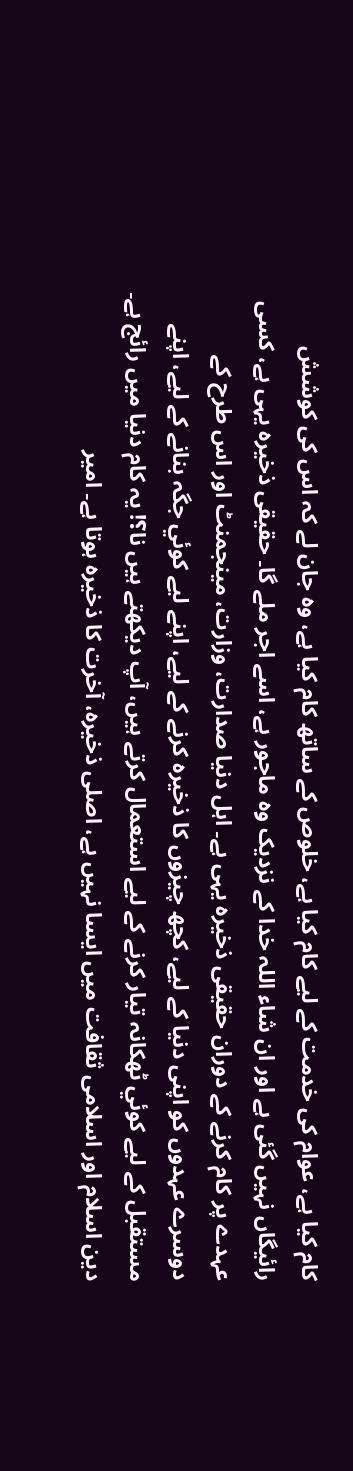کام کیا ہے، عوام کی خدمت کے لیے کام کیا ہے، خلوص کے ساتھ کام کیا ہے، وہ جان لے کہ اس کی کوشش رائیگاں نہیں گئی ہے اور ان شاء اللہ خدا کے نزدیک وہ ماجور ہے، اسے اجر ملے گا۔ حقیقی ذخیرہ یہی ہے، کسی عہدے پر کام کرنے کے دوران حقیقی ذخیرہ یہی ہے۔ اہل دنیا صدارت، وزارت، مینجمنٹ اور اس طرح کے دوسرے عہدوں کو اپنی دنیا کے لیے، کچھ چیزوں کا ذخیرہ کرنے کے لیے، اپنے لیے کوئي جگہ بنانے کے لیے، اپنے مستقبل کے لیے کوئي ٹھکانہ تیار کرنے کے لیے استعمال کرتے ہیں، آپ دیکھتے ہیں نا؟! یہ کام دنیا میں رائج ہے۔ دین اسلام اور اسلامی ثقافت میں ایسا نہیں ہے، اصلی ذخیرہ، آخرت کا ذخیرہ ہوتا ہے۔ امیر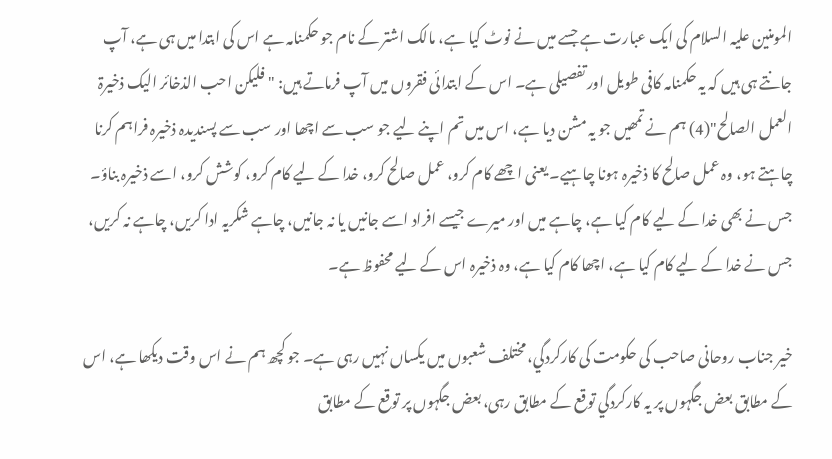المومنین علیہ السلام کی ایک عبارت ہے جسے میں نے نوٹ کیا ہے، مالک اشتر کے نام جو حکمنامہ ہے اس کی ابتدا میں ہی ہے، آپ جانتے ہی ہیں کہ یہ حکمنامہ کافی طویل اور تفصیلی ہے۔ اس کے ابتدائی فقروں میں آپ فرماتے ہیں: "فلیکن احب الذخائر الیک ذخیرۃ العمل الصالح"(4) ہم نے تمھیں جو یہ مشن دیا ہے، اس میں تم اپنے لیے جو سب سے اچھا اور سب سے پسندیدہ ذخیرہ فراہم کرنا چاہتے ہو، وہ عمل صالح کا ذخیرہ ہونا چاہیے۔ یعنی اچھے کام کرو، عمل صالح کرو، خدا کے لیے کام کرو، کوشش کرو، اسے ذخیرہ بناؤ۔ جس نے بھی خدا کے لیے کام کیا ہے، چاہے میں اور میرے جیسے افراد اسے جانیں یا نہ جانیں، چاہے شکریہ ادا کریں، چاہے نہ کریں، جس نے خدا کے لیے کام کیا ہے، اچھا کام کیا ہے، وہ ذخیرہ اس کے لیے محفوظ ہے۔

خیر جناب روحانی صاحب کی حکومت کی کارکردگي، مختلف شعبوں میں یکساں نہیں رہی ہے۔ جو کچھ ہم نے اس وقت دیکھا ہے، اس کے مطابق بعض جگہوں پر یہ کارکردگي توقع کے مطابق رہی، بعض جگہوں پر توقع کے مطابق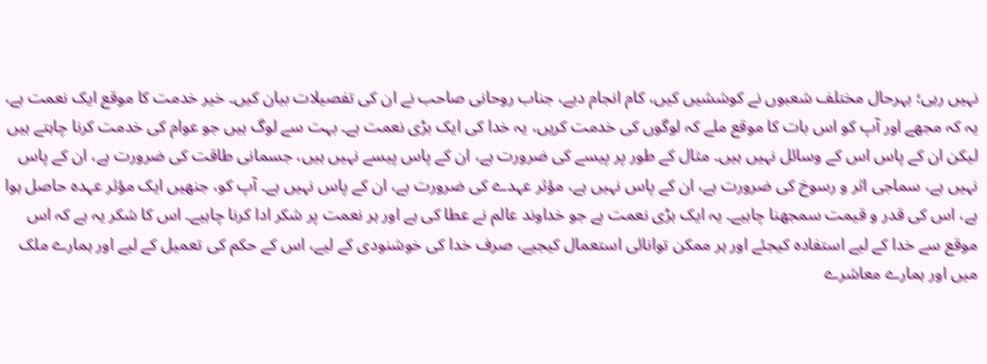نہیں رہی؛ بہرحال مختلف شعبوں نے کوششیں کیں، کام انجام دیے، جناب روحانی صاحب نے ان کی تفصیلات بیان کیں۔ خیر خدمت کا موقع ایک نعمت ہے، یہ کہ مجھے اور آپ کو اس بات کا موقع ملے کہ لوگوں کی خدمت کریں، يہ خدا کی ایک بڑی نعمت ہے۔ بہت سے لوگ ہیں جو عوام کی خدمت کرنا چاہتے ہیں لیکن ان کے پاس اس کے وسائل نہیں ہیں۔ مثال کے طور پر پیسے کی ضرورت ہے، ان کے پاس پیسے نہیں ہیں، جسمانی طاقت کی ضرورت ہے، ان کے پاس نہیں ہے، سماجی اثر و رسوخ کی ضرورت ہے، ان کے پاس نہیں ہے، مؤثر عہدے کی ضرورت ہے، ان کے پاس نہیں ہے۔ آپ کو، جنھیں ایک مؤثر عہدہ حاصل ہوا ہے، اس کی قدر و قیمت سمجھنا چاہیے۔ یہ ایک بڑی نعمت ہے جو خداوند عالم نے عطا کی ہے اور ہر نعمت پر شکر ادا کرنا چاہیے۔ اس کا شکر یہ ہے کہ اس موقع سے خدا کے لیے استفادہ کیجئے اور ہر ممکن توانائی استعمال کیجیے، صرف خدا کی خوشنودی کے لیے، اس کے حکم کی تعمیل کے لیے اور ہمارے ملک میں اور ہمارے معاشرے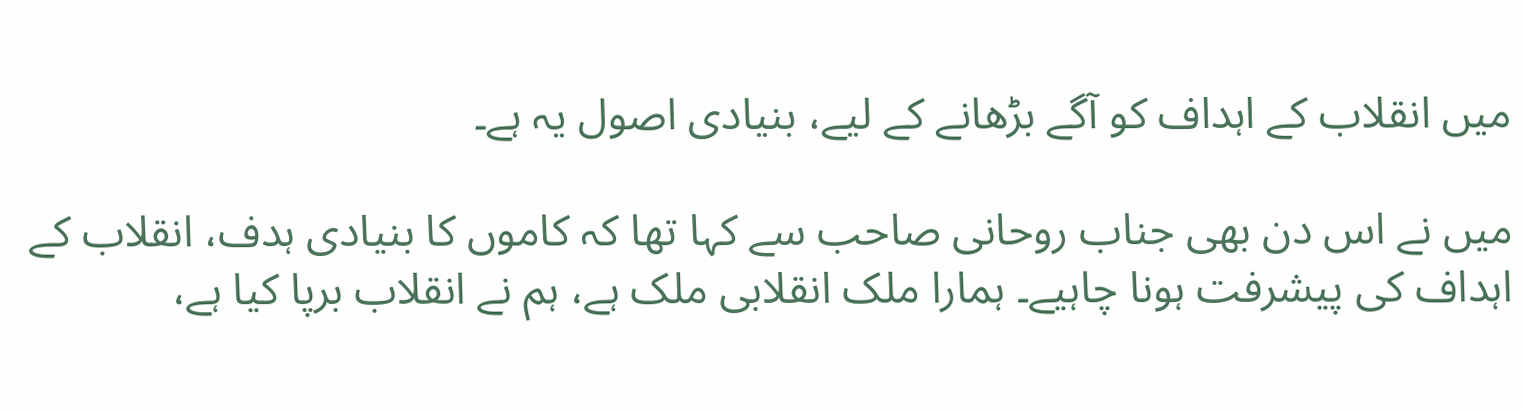میں انقلاب کے اہداف کو آگے بڑھانے کے لیے، بنیادی اصول یہ ہے۔

میں نے اس دن بھی جناب روحانی صاحب سے کہا تھا کہ کاموں کا بنیادی ہدف، انقلاب کے اہداف کی پیشرفت ہونا چاہیے۔ ہمارا ملک انقلابی ملک ہے، ہم نے انقلاب برپا کیا ہے،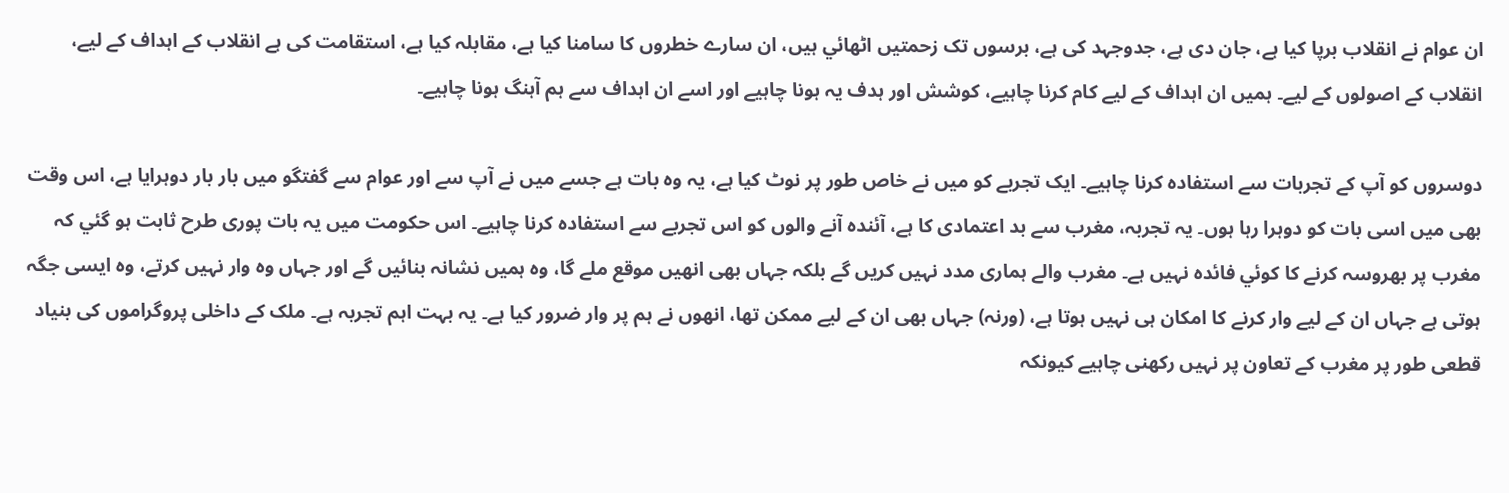ان عوام نے انقلاب برپا کیا ہے، جان دی ہے، جدوجہد کی ہے، برسوں تک زحمتیں اٹھائي ہیں، ان سارے خطروں کا سامنا کیا ہے، مقابلہ کیا ہے، استقامت کی ہے انقلاب کے اہداف کے لیے، انقلاب کے اصولوں کے لیے۔ ہمیں ان اہداف کے لیے کام کرنا چاہیے، کوشش اور ہدف یہ ہونا چاہیے اور اسے ان اہداف سے ہم آہنگ ہونا چاہیے۔

دوسروں کو آپ کے تجربات سے استفادہ کرنا چاہیے۔ ایک تجربے کو میں نے خاص طور پر نوٹ کیا ہے، یہ وہ بات ہے جسے میں نے آپ سے اور عوام سے گفتگو میں بار بار دوہرایا ہے، اس وقت بھی میں اسی بات کو دوہرا رہا ہوں۔ یہ تجربہ، مغرب سے بد اعتمادی کا ہے، آئندہ آنے والوں کو اس تجربے سے استفادہ کرنا چاہیے۔ اس حکومت میں یہ بات پوری طرح ثابت ہو گئي کہ مغرب پر بھروسہ کرنے کا کوئي فائدہ نہیں ہے۔ مغرب والے ہماری مدد نہیں کریں گے بلکہ جہاں بھی انھیں موقع ملے گا، وہ ہمیں نشانہ بنائیں گے اور جہاں وہ وار نہیں کرتے، وہ ایسی جگہ ہوتی ہے جہاں ان کے لیے وار کرنے کا امکان ہی نہیں ہوتا ہے، (ورنہ) جہاں بھی ان کے لیے ممکن تھا، انھوں نے ہم پر وار ضرور کیا ہے۔ یہ بہت اہم تجربہ ہے۔ ملک کے داخلی پروگراموں کی بنیاد قطعی طور پر مغرب کے تعاون پر نہیں رکھنی چاہیے کیونکہ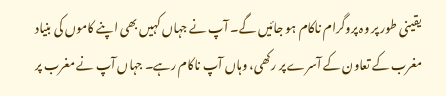یقینی طور پر وہ پروگرام ناکام ہو جائیں گے۔ آپ نے جہاں کہیں بھی اپنے کاموں کی بنیاد مغرب کے تعاون کے آسرے پر رکھی، وہاں آپ ناکام رہے۔ جہاں آپ نے مغرب پر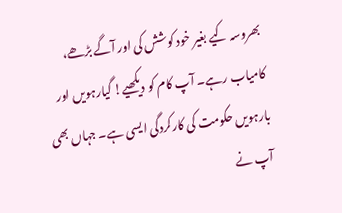بھروسہ کیے بغیر خود کوشش کی اور آگے بڑھے، کامیاب رہے۔ آپ کام کو دیکھیے! گيارہویں اور بارہویں حکومت کی کارکردگی ایسی ہے۔ جہاں بھی آپ نے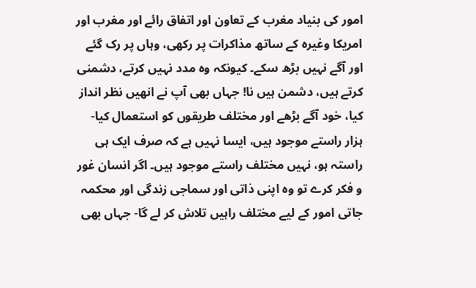امور کی بنیاد مغرب کے تعاون اور اتفاق رائے اور مغرب اور امریکا وغیرہ کے ساتھ مذاکرات پر رکھی، وہاں پر رک گئے اور آگے نہیں بڑھ سکے۔ کیونکہ وہ مدد نہیں کرتے، دشمنی کرتے ہیں، دشمن ہیں نا! جہاں بھی آپ نے انھیں نظر انداز کیا، خود آگے بڑھے اور مختلف طریقوں کو استعمال کیا- ہزار راستے موجود ہیں، ایسا نہیں ہے کہ صرف ایک ہی راستہ ہو، نہیں مختلف راستے موجود ہیں۔ اگر انسان غور و فکر کرے تو وہ اپنی ذاتی اور سماجی زندگی اور محکمہ جاتی امور کے لیے مختلف راہیں تلاش کر لے گا- جہاں بھی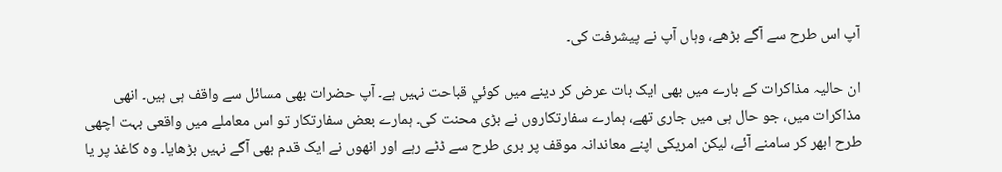آپ اس طرح سے آگے بڑھے، وہاں آپ نے پیشرفت کی۔

ان حالیہ مذاکرات کے بارے میں بھی ایک بات عرض کر دینے میں کوئي قباحت نہیں ہے۔ آپ حضرات بھی مسائل سے واقف ہی ہیں۔ انھی مذاکرات میں، جو حال ہی میں جاری تھے، ہمارے سفارتکاروں نے بڑی محنت کی۔ ہمارے بعض سفارتکار تو اس معاملے میں واقعی بہت اچھی طرح ابھر کر سامنے آئے، لیکن امریکی اپنے معاندانہ موقف پر بری طرح سے ڈٹے رہے اور انھوں نے ایک قدم بھی آگے نہیں بڑھایا۔ وہ کاغذ پر یا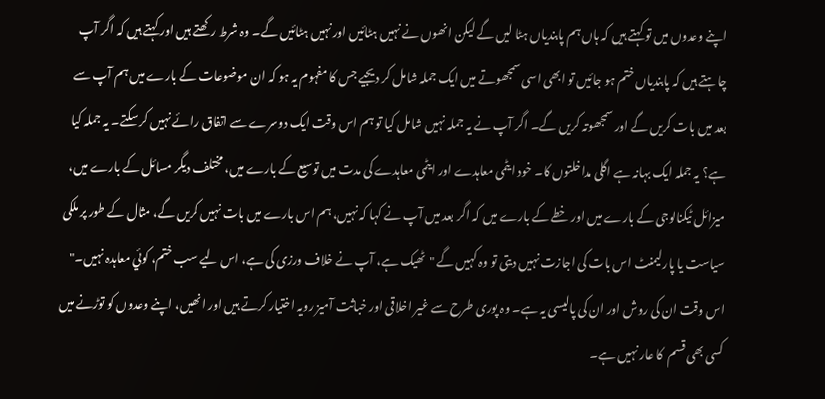اپنے وعدوں میں تو کہتے ہیں کہ ہاں ہم پابندیاں ہٹا لیں گے لیکن انھوں نے نہیں ہٹائیں اور نہیں ہٹائیں گے۔ وہ شرط رکھتے ہیں اور کہتے ہیں کہ اگر آپ چاہتے ہیں کہ پابندیاں ختم ہو جائیں تو ابھی اسی سمجھوتے میں ایک جملہ شامل کر دیجیے جس کا مفہوم یہ ہو کہ ان موضوعات کے بارے میں ہم آپ سے بعد میں بات کریں گے اور سمجھوتہ کریں گے۔ اگر آپ نے یہ جملہ نہیں شامل کیا تو ہم اس وقت ایک دوسرے سے اتفاق رائے نہیں کر سکتے۔ یہ جملہ کیا ہے؟ یہ جملہ ایک بہانہ ہے اگلی مداخلتوں کا۔ خود ایٹمی معاہدے اور ایٹمی معاہدے کی مدت میں توسیع کے بارے میں، مختلف ديگر مسائل کے بارے میں، میزائل ٹیکنالوجی کے بارے میں اور خطے کے بارے میں کہ اگر بعد میں آپ نے کہا کہ نہیں، ہم اس بارے میں بات نہیں کریں گے، مثال کے طور پر ملکی سیاست یا پارلیمنٹ اس بات کی اجازت نہیں دیتی تو وہ کہیں گے "ٹھیک ہے، آپ نے خلاف ورزی کی ہے، اس لیے سب ختم، کوئي معاہدہ نہیں۔" اس وقت ان کی روش اور ان کی پالیسی یہ ہے۔ وہ پوری طرح سے غیر اخلاقی اور خباثت آمیز رویہ اختیار کرتے ہیں اور انھیں، اپنے وعدوں کو توڑنے میں کسی بھی قسم  کا عار نہیں ہے۔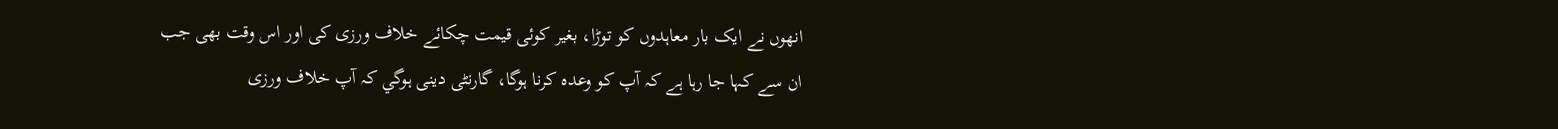انھوں نے ایک بار معاہدوں کو توڑا، بغیر کوئی قیمت چکائے خلاف ورزی کی اور اس وقت بھی جب ان سے کہا جا رہا ہے کہ آپ کو وعدہ کرنا ہوگا، گارنٹی دینی ہوگي کہ آپ خلاف ورزی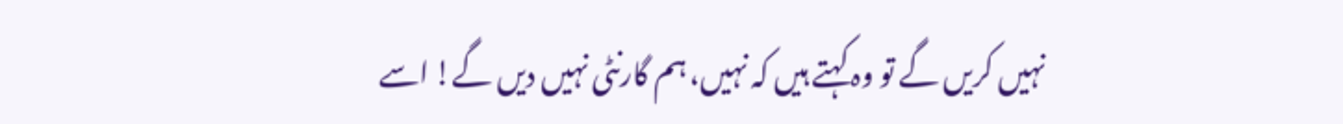نہیں کریں گے تو وہ کہتے ہیں کہ نہیں، ہم گارنٹی نہیں دیں گے! اسے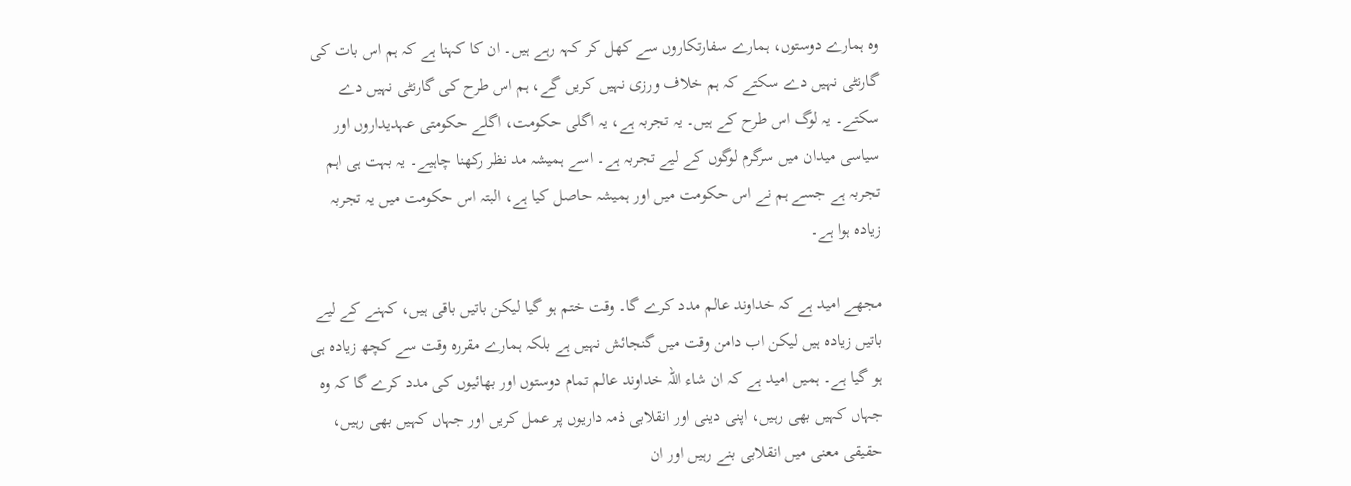وہ ہمارے دوستوں، ہمارے سفارتکاروں سے کھل کر کہہ رہے ہیں۔ ان کا کہنا ہے کہ ہم اس بات کی گارنٹی نہیں دے سکتے کہ ہم خلاف ورزی نہیں کریں گے، ہم اس طرح کی گارنٹی نہیں دے سکتے۔ یہ لوگ اس طرح کے ہیں۔ یہ تجربہ ہے، یہ اگلی حکومت، اگلے حکومتی عہدیداروں اور سیاسی میدان میں سرگرم لوگوں کے لیے تجربہ ہے۔ اسے ہمیشہ مد نظر رکھنا چاہیے۔ یہ بہت ہی اہم تجربہ ہے جسے ہم نے اس حکومت میں اور ہمیشہ حاصل کیا ہے، البتہ اس حکومت میں یہ تجربہ زیادہ ہوا ہے۔

مجھے امید ہے کہ خداوند عالم مدد کرے گا۔ وقت ختم ہو گيا لیکن باتیں باقی ہیں، کہنے کے لیے باتیں زیادہ ہیں لیکن اب دامن وقت میں گنجائش نہیں ہے بلکہ ہمارے مقررہ وقت سے کچھ زیادہ ہی ہو گيا ہے۔ ہمیں امید ہے کہ ان شاء اللہ خداوند عالم تمام دوستوں اور بھائيوں کی مدد کرے گا کہ وہ جہاں کہیں بھی رہیں، اپنی دینی اور انقلابی ذمہ داریوں پر عمل کریں اور جہاں کہیں بھی رہیں، حقیقی معنی میں انقلابی بنے رہیں اور ان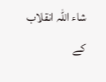شاء اللہ انقلاب کے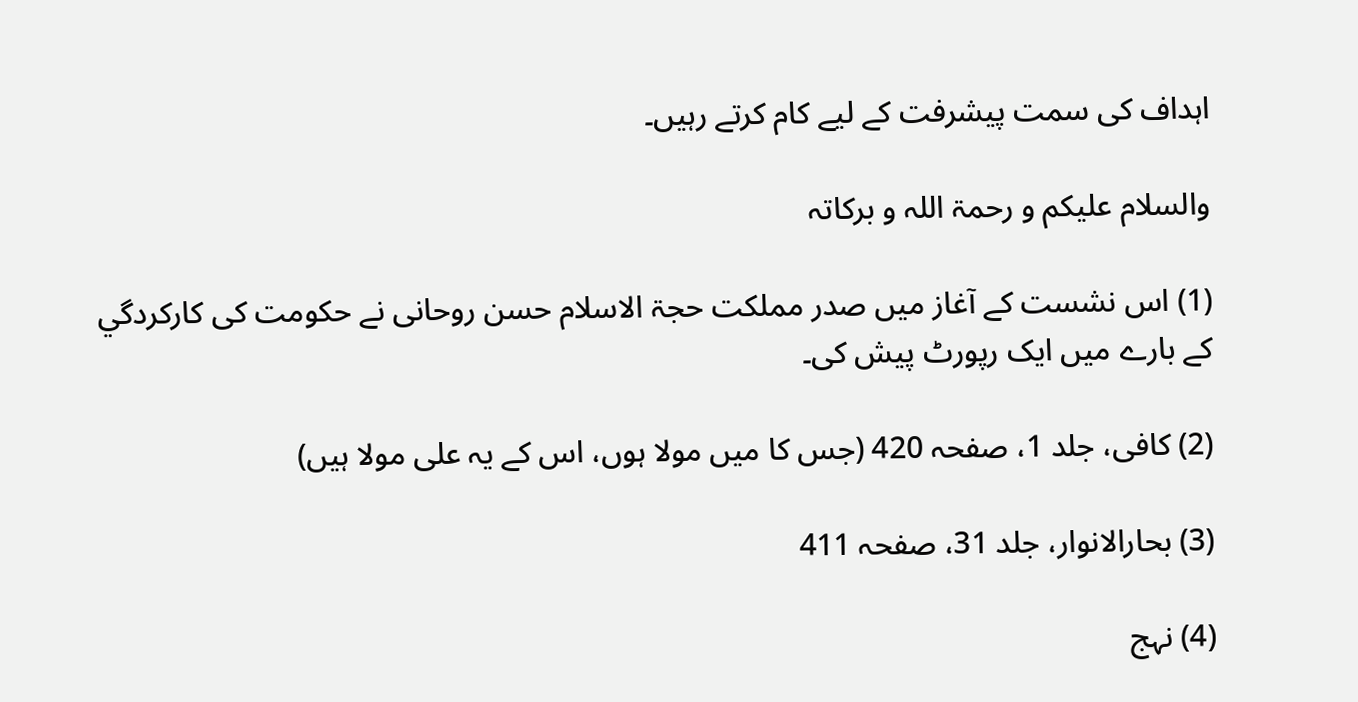اہداف کی سمت پیشرفت کے لیے کام کرتے رہیں۔

والسلام علیکم و رحمۃ اللہ و برکاتہ

(1) اس نشست کے آغاز میں صدر مملکت حجۃ الاسلام حسن روحانی نے حکومت کی کارکردگي کے بارے میں ایک رپورٹ پیش کی۔

(2) کافی، جلد 1، صفحہ 420 (جس کا میں مولا ہوں، اس کے یہ علی مولا ہیں)

(3) بحارالانوار، جلد 31، صفحہ 411

(4) نہج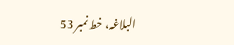البلاغہ، خط نمبر 53